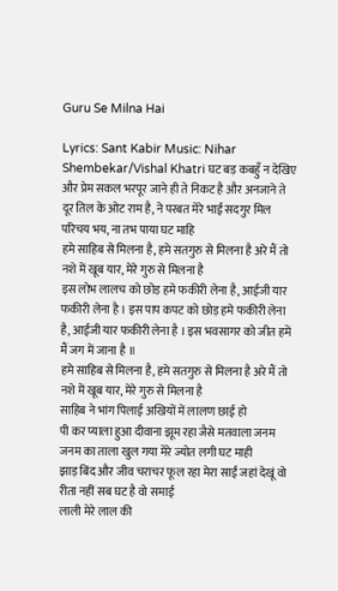Guru Se Milna Hai

Lyrics: Sant Kabir Music: Nihar Shembekar/Vishal Khatri घट बड़ कबहुँ न देखिए और प्रेम सकल भरपूर जाने ही ते निकट है और अनजाने ते दूर तिल के ओट राम है, ने परबत मेरे भाई सदगुर मिल परिचय भय, ना तभ पाया घट माहि
हमे साहिब से मिलना है, हमे सतगुरु से मिलना है अरे मैं तो नशे में खूब यार, मेरे गुरु से मिलना है
इस लोभ लालच को छोड़ हमे फकीरी लेना है, आईजी यार फकीरी लेना है । इस पाप कपट को छोड़ हमे फकीरी लेना है, आईजी यार फकीरी लेना है । इस भवसागर को जीत हमें मैं जग में जाना है ॥
हमे साहिब से मिलना है, हमे सतगुरु से मिलना है अरे मैं तो नशे में खूब यार, मेरे गुरु से मिलना है
साहिब ने भांग पिलाई अखियों में लालण छाई हो
पी कर प्याला हुआ दीवाना झूम रहा जैसे मतवाला जनम जनम का ताला खुल गया मेरे ज्योत लगी घट माही
झाड़ बिंद और जीव चराचर फूल रहा मेरा साईं जहां देखूं वो रीता नहीं सब घट है वो समाई
लाली मेरे लाल की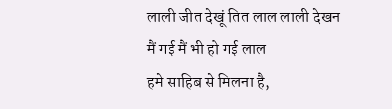लाली जीत देखूं तित लाल लाली देखन मैं गई मैं भी हो गई लाल
हमे साहिब से मिलना है,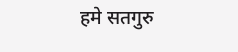हमे सतगुरु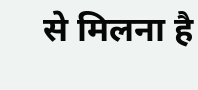से मिलना है